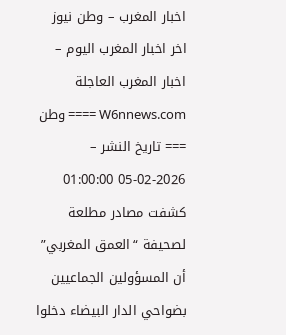اخبار المغرب – وطن نيوز
اخر اخبار المغرب اليوم – اخبار المغرب العاجلة
W6nnews.com ==== وطن === تاريخ النشر – 2026-02-05 01:00:00
كشفت مصادر مطلعة لصحيفة “العمق المغربي” أن المسؤولين الجماعيين بضواحي الدار البيضاء دخلوا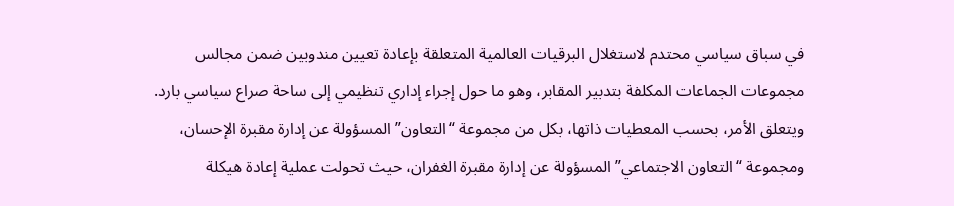في سباق سياسي محتدم لاستغلال البرقيات العالمية المتعلقة بإعادة تعيين مندوبين ضمن مجالس مجموعات الجماعات المكلفة بتدبير المقابر، وهو ما حول إجراء إداري تنظيمي إلى ساحة صراع سياسي بارد. ويتعلق الأمر، بحسب المعطيات ذاتها، بكل من مجموعة “التعاون” المسؤولة عن إدارة مقبرة الإحسان، ومجموعة “التعاون الاجتماعي” المسؤولة عن إدارة مقبرة الغفران، حيث تحولت عملية إعادة هيكلة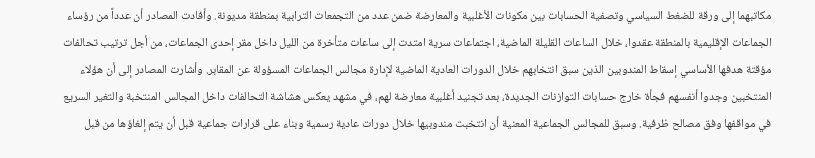مكاتبهما إلى ورقة للضغط السياسي وتصفية الحسابات بين مكونات الأغلبية والمعارضة ضمن عدد من التجمعات الترابية بمنطقة مديونة. وأفادت المصادر أن عدداً من رؤساء الجماعات الإقليمية بالمنطقة عقدوا، خلال الساعات القليلة الماضية، اجتماعات سرية امتدت إلى ساعات متأخرة من الليل داخل مقر إحدى الجماعات، من أجل ترتيب تحالفات مؤقتة هدفها الأساسي إسقاط المندوبين الذين سبق انتخابهم خلال الدورات العادية الماضية لإدارة مجالس الجماعات المسؤولة عن المقابر. وأشارت المصادر إلى أن هؤلاء المنتخبين وجدوا أنفسهم فجأة خارج حسابات التوازنات الجديدة، بعد تجنيد أغلبية معارضة لهم، في مشهد يعكس هشاشة التحالفات داخل المجالس المنتخبة والتغير السريع في مواقفها وفق مصالح ظرفية. وسبق للمجالس الجماعية المعنية أن انتخبت مندوبيها خلال دورات عادية رسمية وبناء على قرارات جماعية قبل أن يتم إلغاؤها من قبل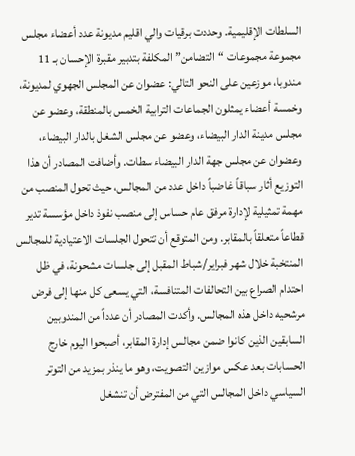السلطات الإقليمية. وحددت برقيات والي اقليم مديونة عدد أعضاء مجلس مجموعة مجموعات “التضامن” المكلفة بتدبير مقبرة الإحسان بـ 11 مندوبا، موزعين على النحو التالي: عضوان عن المجلس الجهوي لمديونة، وخمسة أعضاء يمثلون الجماعات الترابية الخمس بالمنطقة، وعضو عن مجلس مدينة الدار البيضاء، وعضو عن مجلس الشغل بالدار البيضاء، وعضوان عن مجلس جهة الدار البيضاء سطات. وأضافت المصادر أن هذا التوزيع أثار سباقاً غاضباً داخل عدد من المجالس، حيث تحول المنصب من مهمة تمثيلية لإدارة مرفق عام حساس إلى منصب نفوذ داخل مؤسسة تدير قطاعاً متعلقاً بالمقابر. ومن المتوقع أن تتحول الجلسات الاعتيادية للمجالس المنتخبة خلال شهر فبراير/شباط المقبل إلى جلسات مشحونة، في ظل احتدام الصراع بين التحالفات المتنافسة، التي يسعى كل منها إلى فرض مرشحيه داخل هذه المجالس. وأكدت المصادر أن عدداً من المندوبين السابقين الذين كانوا ضمن مجالس إدارة المقابر، أصبحوا اليوم خارج الحسابات بعد عكس موازين التصويت، وهو ما ينذر بمزيد من التوتر السياسي داخل المجالس التي من المفترض أن تنشغل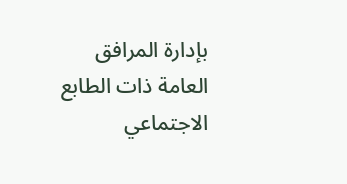بإدارة المرافق العامة ذات الطابع الاجتماعي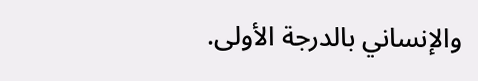والإنساني بالدرجة الأولى.